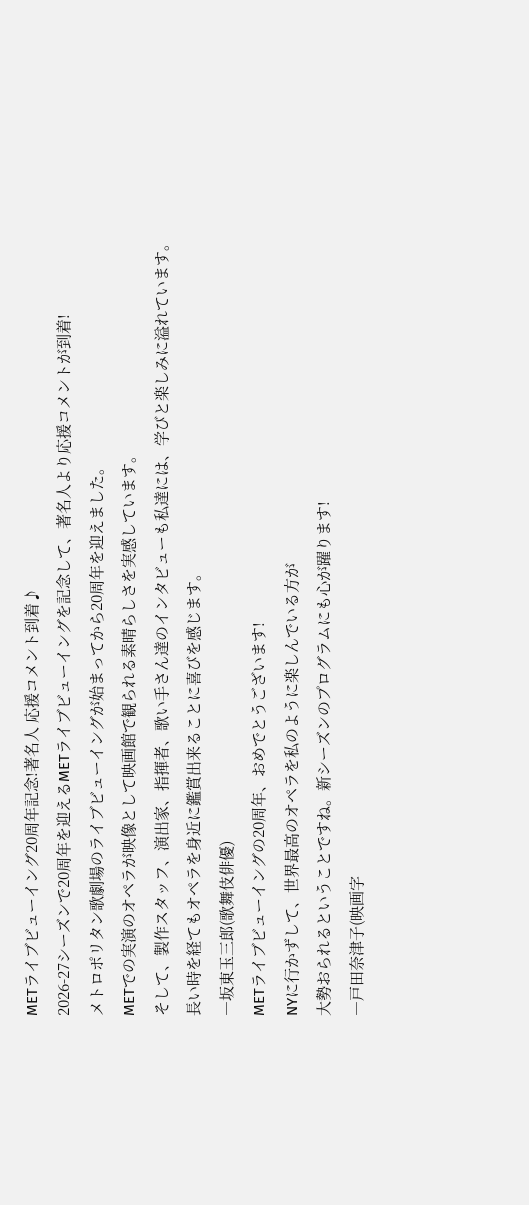METライブビューイング20周年記念!著名人 応援コメント到着♪
2026-27シーズンで20周年を迎えるMETライブビューイングを記念して、著名人より応援コメントが到着!
メトロポリタン歌劇場のライブビューイングが始まってから20周年を迎えました。
METでの実演のオペラが映像として映画館で観られる素晴らしさを実感しています。
そして、製作スタッフ、演出家、指揮者、歌い手さん達のインタビューも私達には、学びと楽しみに溢れています。
長い時を経てもオペラを身近に鑑賞出来ることに喜びを感じます。
―坂東玉三郎(歌舞伎俳優)
METライブビューイングの20周年、おめでとうございます!
NYに行かずして、世界最高のオペラを私のように楽しんでいる方が
大勢おられるということですね。新シーズンのプログラムにも心が躍ります!
―戸田奈津子(映画字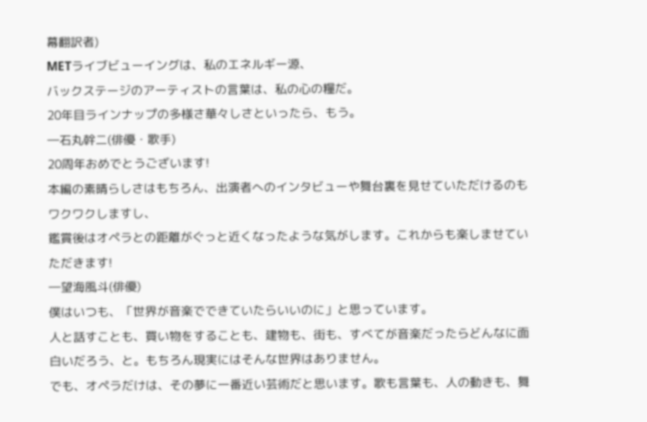幕翻訳者)
METライブビューイングは、私のエネルギー源、
バックステージのアーティストの言葉は、私の心の糧だ。
20年目ラインナップの多様さ華々しさといったら、もう。
―石丸幹二(俳優・歌手)
20周年おめでとうございます!
本編の素晴らしさはもちろん、出演者へのインタビューや舞台裏を見せていただけるのもワクワクしますし、
鑑賞後はオペラとの距離がぐっと近くなったような気がします。これからも楽しませていただきます!
―望海風斗(俳優)
僕はいつも、「世界が音楽でできていたらいいのに」と思っています。
人と話すことも、買い物をすることも、建物も、街も、すべてが音楽だったらどんなに面白いだろう、と。もちろん現実にはそんな世界はありません。
でも、オペラだけは、その夢に一番近い芸術だと思います。歌も言葉も、人の動きも、舞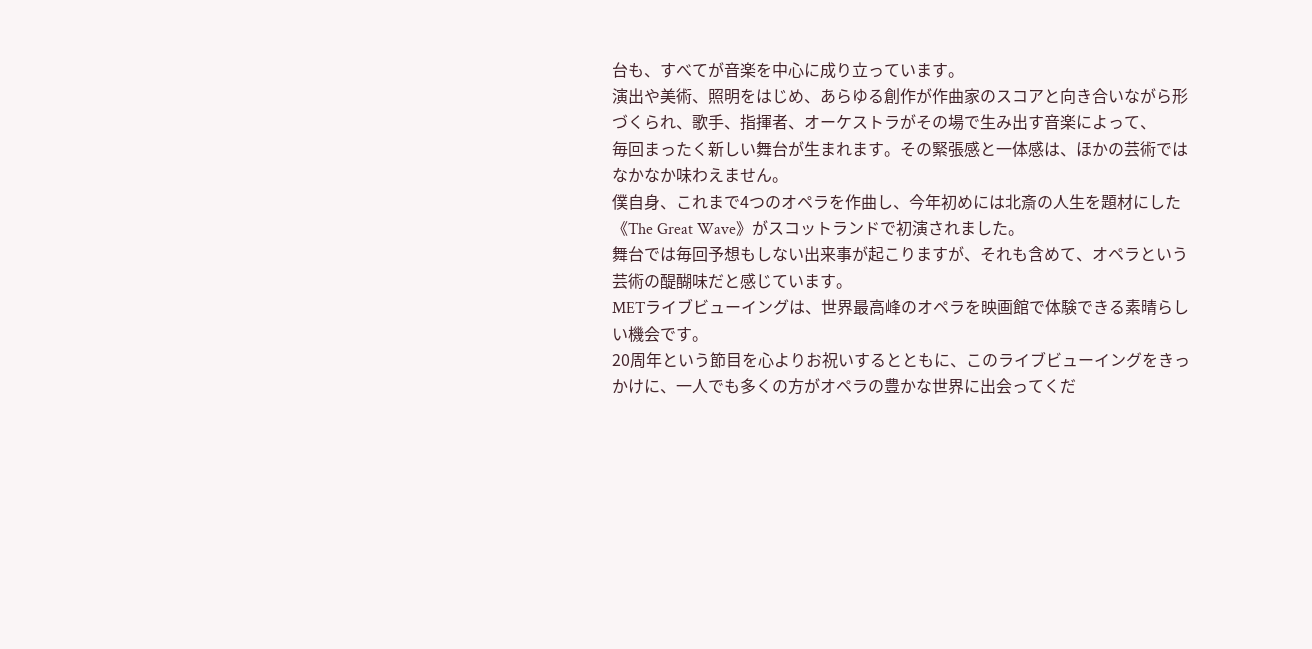台も、すべてが音楽を中心に成り立っています。
演出や美術、照明をはじめ、あらゆる創作が作曲家のスコアと向き合いながら形づくられ、歌手、指揮者、オーケストラがその場で生み出す音楽によって、
毎回まったく新しい舞台が生まれます。その緊張感と一体感は、ほかの芸術ではなかなか味わえません。
僕自身、これまで4つのオペラを作曲し、今年初めには北斎の人生を題材にした《The Great Wave》がスコットランドで初演されました。
舞台では毎回予想もしない出来事が起こりますが、それも含めて、オペラという芸術の醍醐味だと感じています。
METライブビューイングは、世界最高峰のオペラを映画館で体験できる素晴らしい機会です。
20周年という節目を心よりお祝いするとともに、このライブビューイングをきっかけに、一人でも多くの方がオペラの豊かな世界に出会ってくだ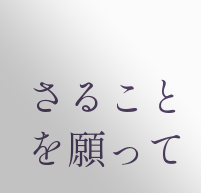さることを願って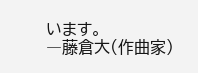います。
―藤倉大(作曲家)